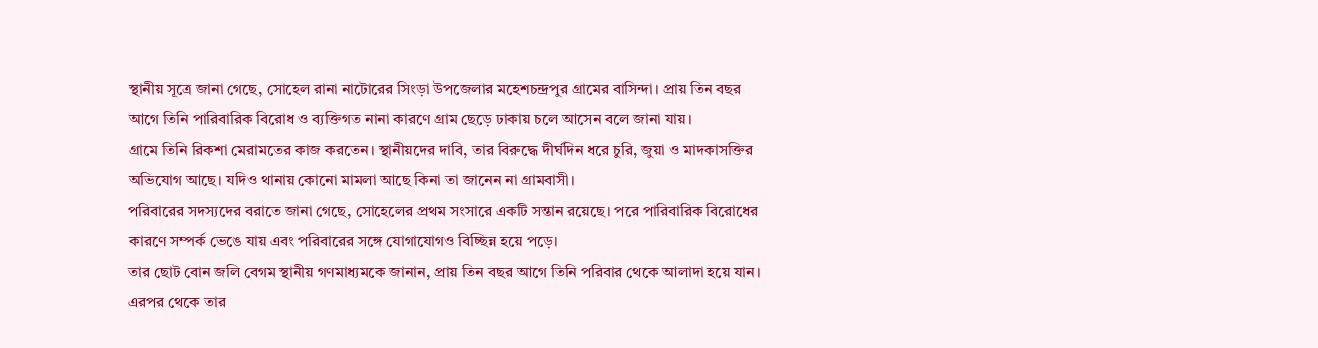স্থানীয় সূত্রে জানা গেছে, সোহেল রানা নাটোরের সিংড়া উপজেলার মহেশচন্দ্রপুর গ্রামের বাসিন্দা। প্রায় তিন বছর আগে তিনি পারিবারিক বিরোধ ও ব্যক্তিগত নানা কারণে গ্রাম ছেড়ে ঢাকায় চলে আসেন বলে জানা যায়।
গ্রামে তিনি রিকশা মেরামতের কাজ করতেন। স্থানীয়দের দাবি, তার বিরুদ্ধে দীর্ঘদিন ধরে চুরি, জুয়া ও মাদকাসক্তির অভিযোগ আছে। যদিও থানায় কোনো মামলা আছে কিনা তা জানেন না গ্রামবাসী।
পরিবারের সদস্যদের বরাতে জানা গেছে, সোহেলের প্রথম সংসারে একটি সন্তান রয়েছে। পরে পারিবারিক বিরোধের কারণে সম্পর্ক ভেঙে যায় এবং পরিবারের সঙ্গে যোগাযোগও বিচ্ছিন্ন হয়ে পড়ে।
তার ছোট বোন জলি বেগম স্থানীয় গণমাধ্যমকে জানান, প্রায় তিন বছর আগে তিনি পরিবার থেকে আলাদা হয়ে যান। এরপর থেকে তার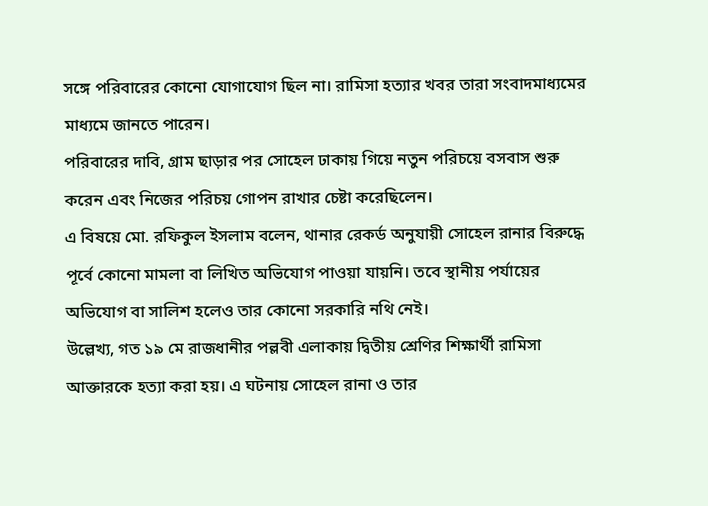সঙ্গে পরিবারের কোনো যোগাযোগ ছিল না। রামিসা হত্যার খবর তারা সংবাদমাধ্যমের মাধ্যমে জানতে পারেন।
পরিবারের দাবি, গ্রাম ছাড়ার পর সোহেল ঢাকায় গিয়ে নতুন পরিচয়ে বসবাস শুরু করেন এবং নিজের পরিচয় গোপন রাখার চেষ্টা করেছিলেন।
এ বিষয়ে মো. রফিকুল ইসলাম বলেন, থানার রেকর্ড অনুযায়ী সোহেল রানার বিরুদ্ধে পূর্বে কোনো মামলা বা লিখিত অভিযোগ পাওয়া যায়নি। তবে স্থানীয় পর্যায়ের অভিযোগ বা সালিশ হলেও তার কোনো সরকারি নথি নেই।
উল্লেখ্য, গত ১৯ মে রাজধানীর পল্লবী এলাকায় দ্বিতীয় শ্রেণির শিক্ষার্থী রামিসা আক্তারকে হত্যা করা হয়। এ ঘটনায় সোহেল রানা ও তার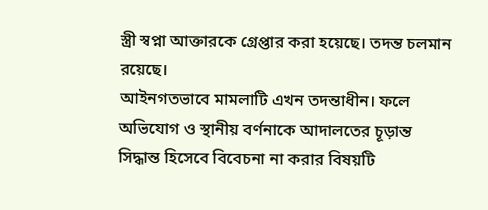স্ত্রী স্বপ্না আক্তারকে গ্রেপ্তার করা হয়েছে। তদন্ত চলমান রয়েছে।
আইনগতভাবে মামলাটি এখন তদন্তাধীন। ফলে অভিযোগ ও স্থানীয় বর্ণনাকে আদালতের চূড়ান্ত সিদ্ধান্ত হিসেবে বিবেচনা না করার বিষয়টি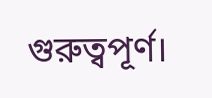গুরুত্বপূর্ণ।